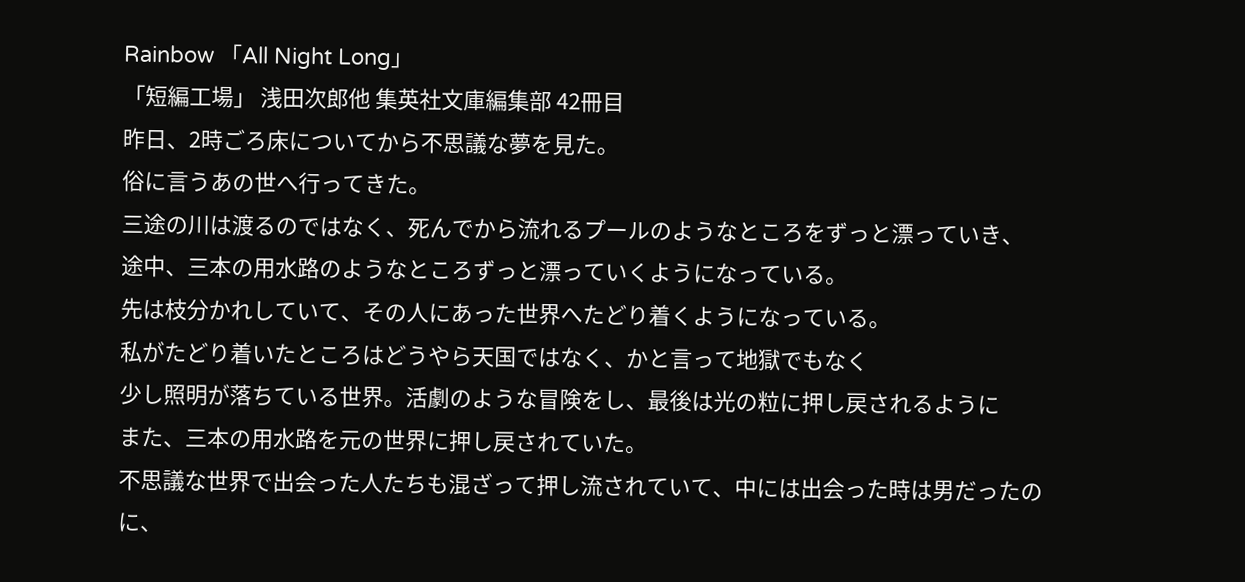Rainbow 「All Night Long」
「短編工場」 浅田次郎他 集英社文庫編集部 42冊目
昨日、2時ごろ床についてから不思議な夢を見た。
俗に言うあの世へ行ってきた。
三途の川は渡るのではなく、死んでから流れるプールのようなところをずっと漂っていき、
途中、三本の用水路のようなところずっと漂っていくようになっている。
先は枝分かれしていて、その人にあった世界へたどり着くようになっている。
私がたどり着いたところはどうやら天国ではなく、かと言って地獄でもなく
少し照明が落ちている世界。活劇のような冒険をし、最後は光の粒に押し戻されるように
また、三本の用水路を元の世界に押し戻されていた。
不思議な世界で出会った人たちも混ざって押し流されていて、中には出会った時は男だったのに、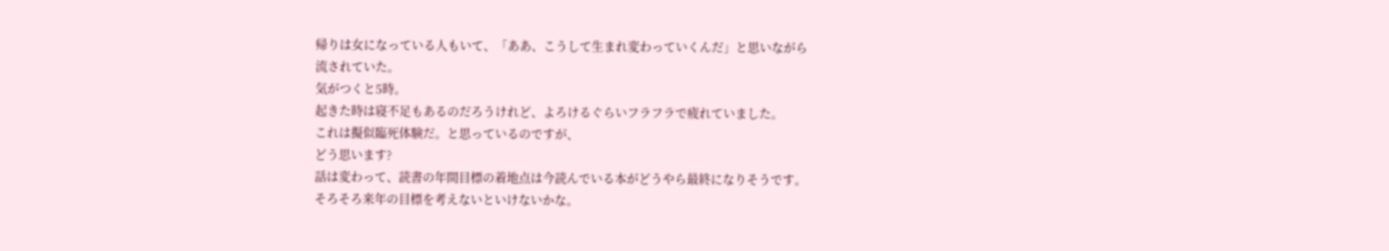帰りは女になっている人もいて、「ああ、こうして生まれ変わっていくんだ」と思いながら
流されていた。
気がつくと5時。
起きた時は寝不足もあるのだろうけれど、よろけるぐらいフラフラで疲れていました。
これは擬似臨死体験だ。と思っているのですが、
どう思います?
話は変わって、読書の年間目標の着地点は今読んでいる本がどうやら最終になりそうです。
そろそろ来年の目標を考えないといけないかな。